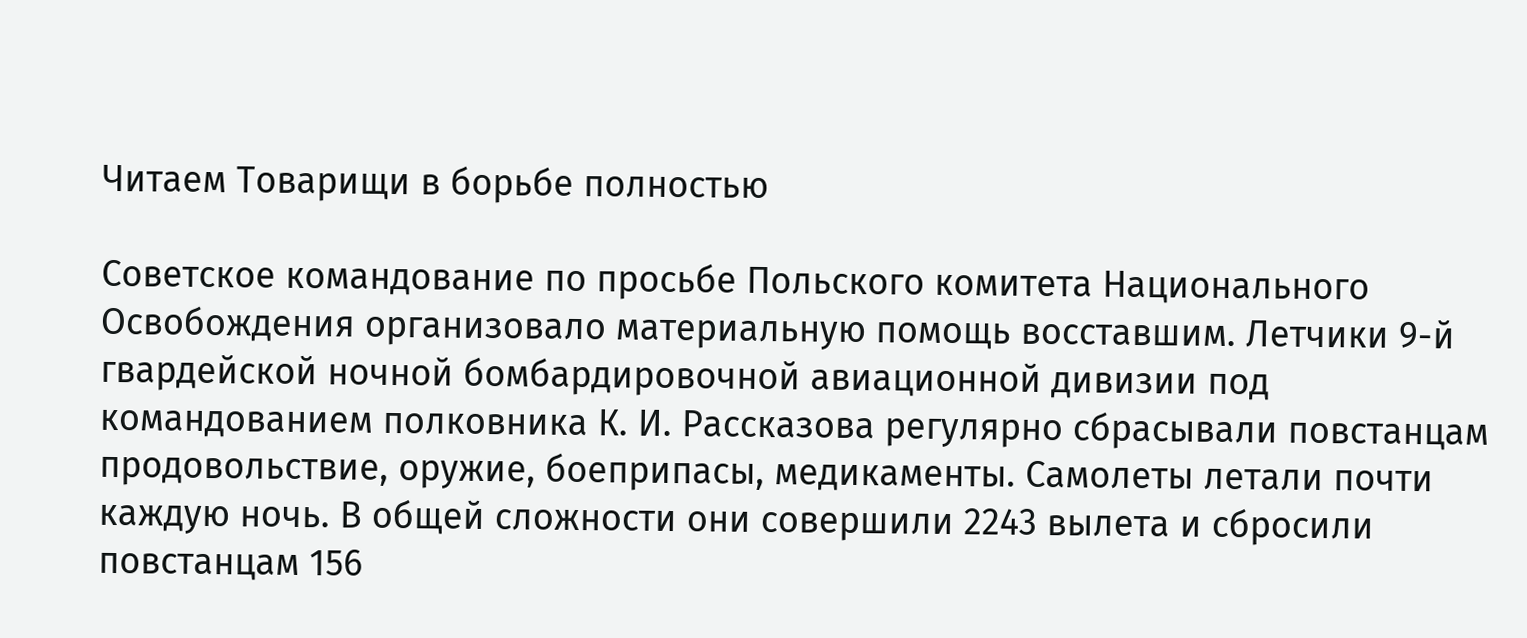Читаем Товарищи в борьбе полностью

Советское командование по просьбе Польского комитета Национального Освобождения организовало материальную помощь восставшим. Летчики 9-й гвардейской ночной бомбардировочной авиационной дивизии под командованием полковника К. И. Рассказова регулярно сбрасывали повстанцам продовольствие, оружие, боеприпасы, медикаменты. Самолеты летали почти каждую ночь. В общей сложности они совершили 2243 вылета и сбросили повстанцам 156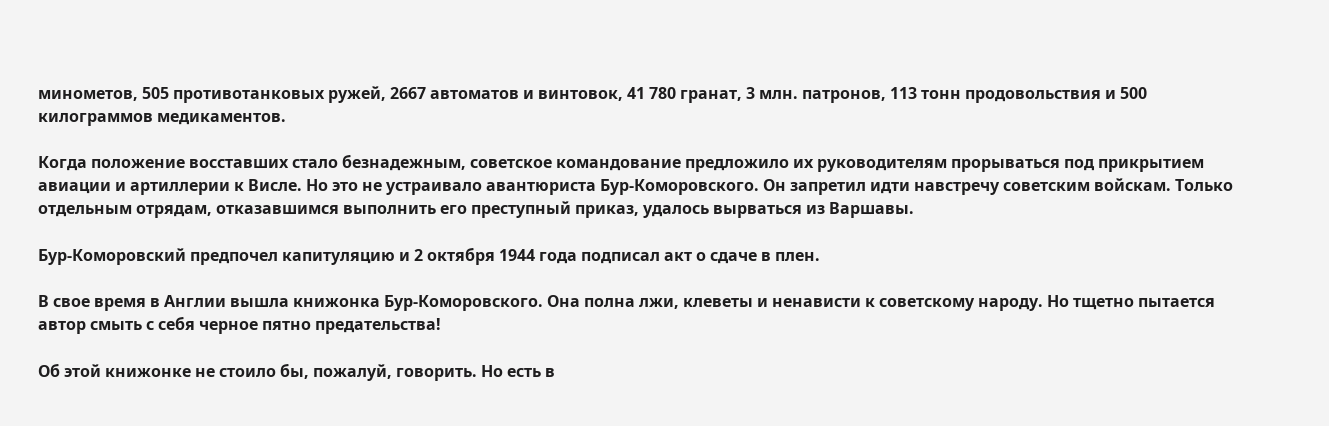минометов, 505 противотанковых ружей, 2667 автоматов и винтовок, 41 780 гранат, 3 млн. патронов, 113 тонн продовольствия и 500 килограммов медикаментов.

Когда положение восставших стало безнадежным, советское командование предложило их руководителям прорываться под прикрытием авиации и артиллерии к Висле. Но это не устраивало авантюриста Бур-Коморовского. Он запретил идти навстречу советским войскам. Только отдельным отрядам, отказавшимся выполнить его преступный приказ, удалось вырваться из Варшавы.

Бур-Коморовский предпочел капитуляцию и 2 октября 1944 года подписал акт о сдаче в плен.

В свое время в Англии вышла книжонка Бур-Коморовского. Она полна лжи, клеветы и ненависти к советскому народу. Но тщетно пытается автор смыть с себя черное пятно предательства!

Об этой книжонке не стоило бы, пожалуй, говорить. Но есть в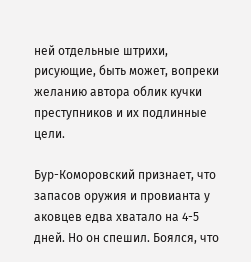ней отдельные штрихи, рисующие, быть может, вопреки желанию автора облик кучки преступников и их подлинные цели.

Бур-Коморовский признает, что запасов оружия и провианта у аковцев едва хватало на 4-5 дней. Но он спешил. Боялся, что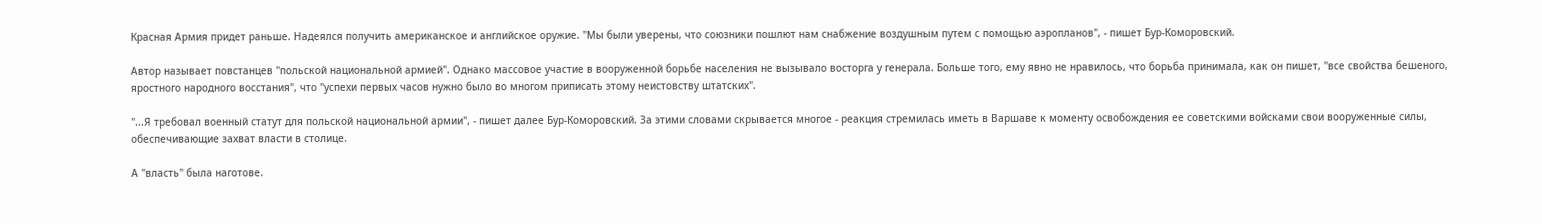Красная Армия придет раньше. Надеялся получить американское и английское оружие. "Мы были уверены, что союзники пошлют нам снабжение воздушным путем с помощью аэропланов", - пишет Бур-Коморовский.

Автор называет повстанцев "польской национальной армией". Однако массовое участие в вооруженной борьбе населения не вызывало восторга у генерала. Больше того, ему явно не нравилось, что борьба принимала, как он пишет, "все свойства бешеного, яростного народного восстания", что "успехи первых часов нужно было во многом приписать этому неистовству штатских".

"...Я требовал военный статут для польской национальной армии", - пишет далее Бур-Коморовский. За этими словами скрывается многое - реакция стремилась иметь в Варшаве к моменту освобождения ее советскими войсками свои вооруженные силы, обеспечивающие захват власти в столице.

А "власть" была наготове.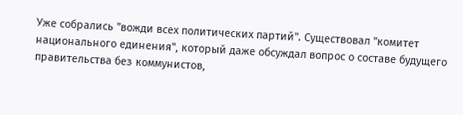Уже собрались "вожди всех политических партий". Существовал "комитет национального единения", который даже обсуждал вопрос о составе будущего правительства без коммунистов,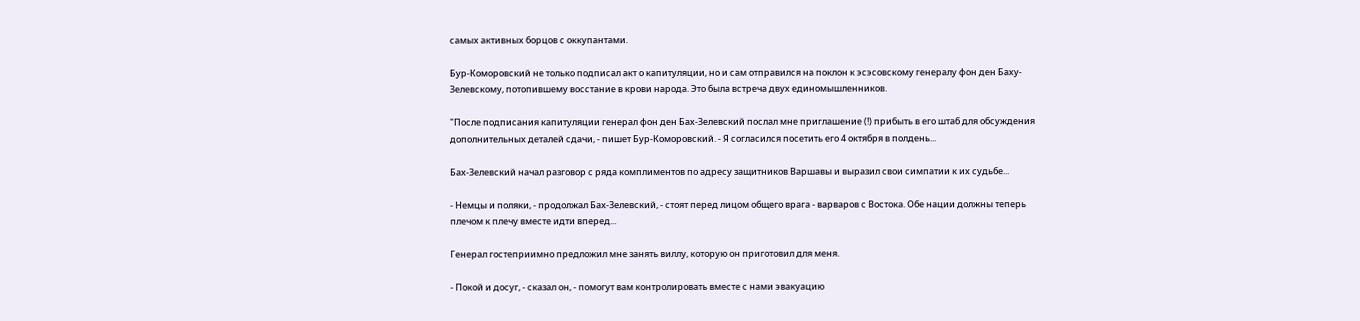самых активных борцов с оккупантами.

Бур-Коморовский не только подписал акт о капитуляции, но и сам отправился на поклон к эсэсовскому генералу фон ден Баху-Зелевскому, потопившему восстание в крови народа. Это была встреча двух единомышленников.

"После подписания капитуляции генерал фон ден Бах-Зелевский послал мне приглашение (!) прибыть в его штаб для обсуждения дополнительных деталей сдачи, - пишет Бур-Коморовский. - Я согласился посетить его 4 октября в полдень...

Бах-Зелевский начал разговор с ряда комплиментов по адресу защитников Варшавы и выразил свои симпатии к их судьбе...

- Немцы и поляки, - продолжал Бах-Зелевский, - стоят перед лицом общего врага - варваров с Востока. Обе нации должны теперь плечом к плечу вместе идти вперед...

Генерал гостеприимно предложил мне занять виллу, которую он приготовил для меня.

- Покой и досуг, - сказал он, - помогут вам контролировать вместе с нами эвакуацию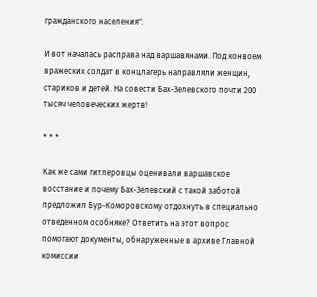гражданского населения".

И вот началась расправа над варшавянами. Под конвоем вражеских солдат в концлагерь направляли женщин, стариков и детей. На совести Бах-Зелевского почти 200 тысяч человеческих жертв!

* * *

Как же сами гитлеровцы оценивали варшавское восстание и почему Бах-Зелевский с такой заботой предложил Бур-Коморовскому отдохнуть в специально отведенном особняке? Ответить на этот вопрос помогают документы, обнаруженные в архиве Главной комиссии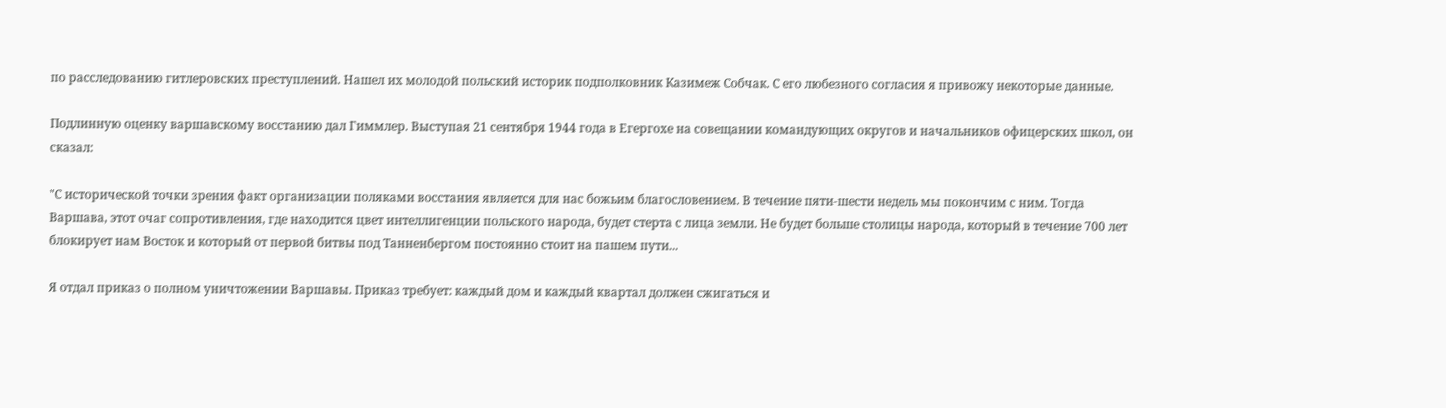по расследованию гитлеровских преступлений. Нашел их молодой польский историк подполковник Казимеж Собчак. С его любезного согласия я привожу некоторые данные.

Подлинную оценку варшавскому восстанию дал Гиммлер. Выступая 21 сентября 1944 года в Егергохе на совещании командующих округов и начальников офицерских школ, он сказал:

"С исторической точки зрения факт организации поляками восстания является для нас божьим благословением. В течение пяти-шести недель мы покончим с ним. Тогда Варшава, этот очаг сопротивления, где находится цвет интеллигенции польского народа, будет стерта с лица земли. Не будет больше столицы народа, который в течение 700 лет блокирует нам Восток и который от первой битвы под Танненбергом постоянно стоит на пашем пути...

Я отдал приказ о полном уничтожении Варшавы. Приказ требует: каждый дом и каждый квартал должен сжигаться и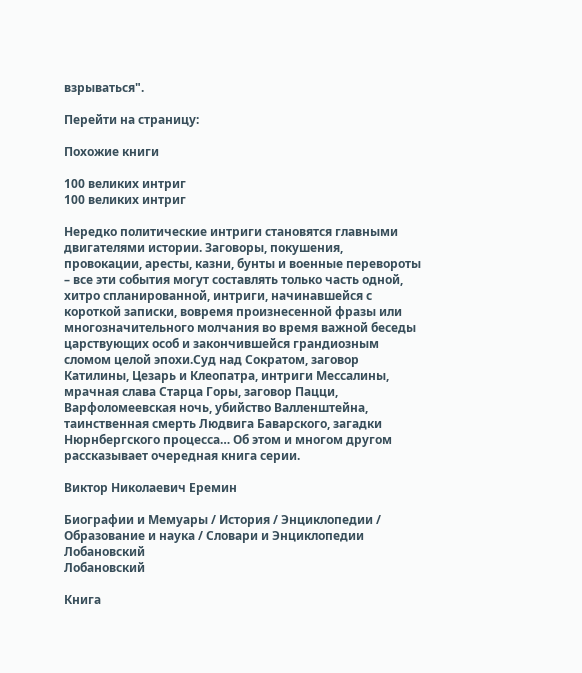взрываться".

Перейти на страницу:

Похожие книги

100 великих интриг
100 великих интриг

Нередко политические интриги становятся главными двигателями истории. Заговоры, покушения, провокации, аресты, казни, бунты и военные перевороты – все эти события могут составлять только часть одной, хитро спланированной, интриги, начинавшейся с короткой записки, вовремя произнесенной фразы или многозначительного молчания во время важной беседы царствующих особ и закончившейся грандиозным сломом целой эпохи.Суд над Сократом, заговор Катилины, Цезарь и Клеопатра, интриги Мессалины, мрачная слава Старца Горы, заговор Пацци, Варфоломеевская ночь, убийство Валленштейна, таинственная смерть Людвига Баварского, загадки Нюрнбергского процесса… Об этом и многом другом рассказывает очередная книга серии.

Виктор Николаевич Еремин

Биографии и Мемуары / История / Энциклопедии / Образование и наука / Словари и Энциклопедии
Лобановский
Лобановский

Книга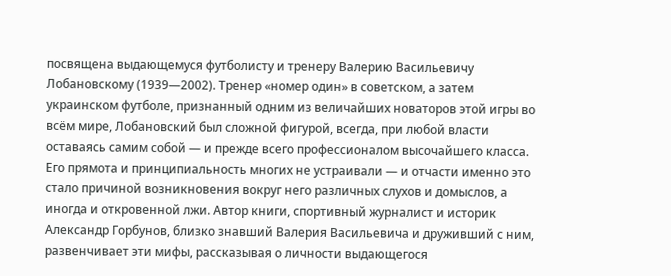посвящена выдающемуся футболисту и тренеру Валерию Васильевичу Лобановскому (1939—2002). Тренер «номер один» в советском, а затем украинском футболе, признанный одним из величайших новаторов этой игры во всём мире, Лобановский был сложной фигурой, всегда, при любой власти оставаясь самим собой — и прежде всего профессионалом высочайшего класса. Его прямота и принципиальность многих не устраивали — и отчасти именно это стало причиной возникновения вокруг него различных слухов и домыслов, а иногда и откровенной лжи. Автор книги, спортивный журналист и историк Александр Горбунов, близко знавший Валерия Васильевича и друживший с ним, развенчивает эти мифы, рассказывая о личности выдающегося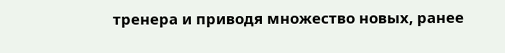тренера и приводя множество новых, ранее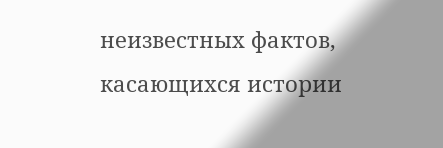неизвестных фактов, касающихся истории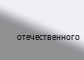отечественного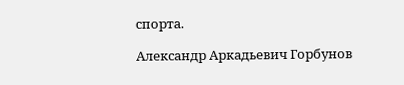спорта.

Александр Аркадьевич Горбунов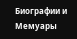Биографии и Мемуары